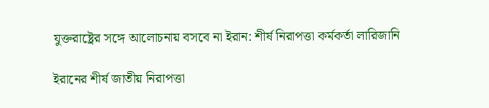যুক্তরাষ্ট্রের সঙ্গে আলোচনায় বসবে না ইরান: শীর্ষ নিরাপত্তা কর্মকর্তা লারিজানি

ইরানের শীর্ষ জাতীয় নিরাপত্তা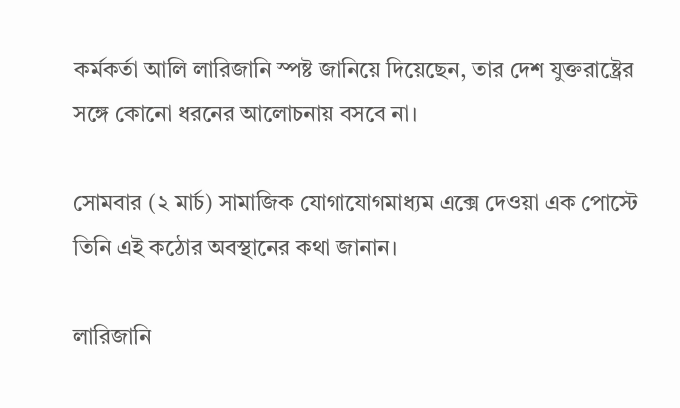কর্মকর্তা আলি লারিজানি স্পষ্ট জানিয়ে দিয়েছেন, তার দেশ যুক্তরাষ্ট্রের সঙ্গে কোনো ধরনের আলোচনায় বসবে না।

সোমবার (২ মার্চ) সামাজিক যোগাযোগমাধ্যম এক্সে দেওয়া এক পোস্টে তিনি এই কঠোর অবস্থানের কথা জানান।

লারিজানি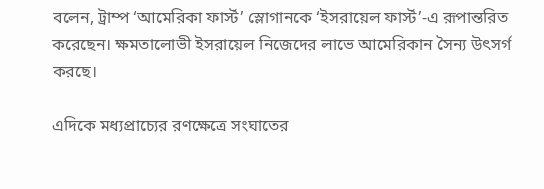বলেন, ট্রাম্প ‘আমেরিকা ফার্স্ট’ স্লোগানকে ‘ইসরায়েল ফার্স্ট’-এ রূপান্তরিত করেছেন। ক্ষমতালোভী ইসরায়েল নিজেদের লাভে আমেরিকান সৈন্য উৎসর্গ করছে।

এদিকে মধ্যপ্রাচ্যের রণক্ষেত্রে সংঘাতের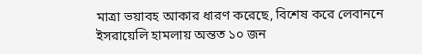মাত্রা ভয়াবহ আকার ধারণ করেছে, বিশেষ করে লেবাননে ইসরায়েলি হামলায় অন্তত ১০ জন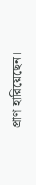প্রাণ হারিয়েছেন।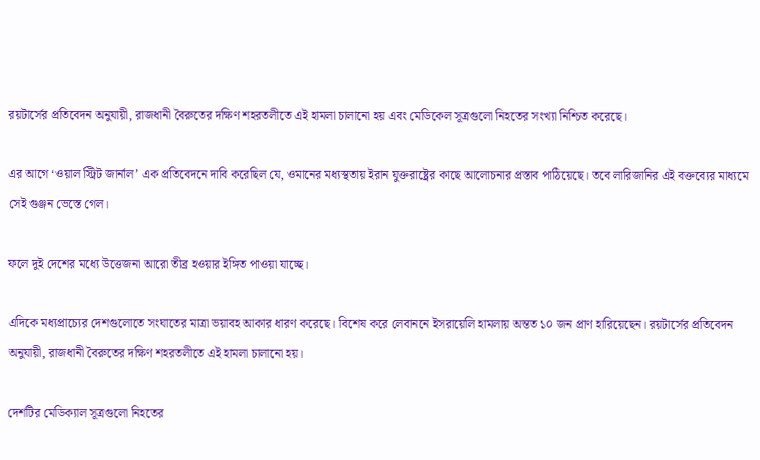রয়টার্সের প্রতিবেদন অনুযায়ী, রাজধানী বৈরুতের দক্ষিণ শহরতলীতে এই হামলা চালানো হয় এবং মেডিকেল সূত্রগুলো নিহতের সংখ্যা নিশ্চিত করেছে।

এর আগে ‘ওয়াল স্ট্রিট জার্নাল’ এক প্রতিবেদনে দাবি করেছিল যে, ওমানের মধ্যস্থতায় ইরান যুক্তরাষ্ট্রের কাছে আলোচনার প্রস্তাব পাঠিয়েছে। তবে লারিজানির এই বক্তব্যের মাধ্যমে সেই গুঞ্জন ভেস্তে গেল।

ফলে দুই দেশের মধ্যে উত্তেজনা আরো তীব্র হওয়ার ইঙ্গিত পাওয়া যাচ্ছে।

এদিকে মধ্যপ্রাচ্যের দেশগুলোতে সংঘাতের মাত্রা ভয়াবহ আকার ধারণ করেছে। বিশেষ করে লেবাননে ইসরায়েলি হামলায় অন্তত ১০ জন প্রাণ হারিয়েছেন। রয়টার্সের প্রতিবেদন অনুযায়ী, রাজধানী বৈরুতের দক্ষিণ শহরতলীতে এই হামলা চালানো হয়।

দেশটির মেডিক্যাল সূত্রগুলো নিহতের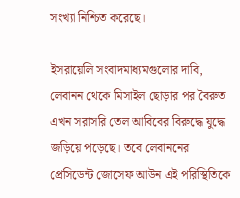সংখ্যা নিশ্চিত করেছে।

ইসরায়েলি সংবাদমাধ্যমগুলোর দাবি, লেবানন থেকে মিসাইল ছোড়ার পর বৈরুত এখন সরাসরি তেল আবিবের বিরুদ্ধে যুদ্ধে জড়িয়ে পড়েছে। তবে লেবাননের প্রেসিডেন্ট জোসেফ আউন এই পরিস্থিতিকে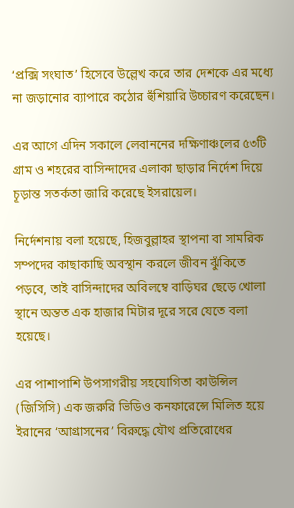‘প্রক্সি সংঘাত’ হিসেবে উল্লেখ করে তার দেশকে এর মধ্যে না জড়ানোর ব্যাপারে কঠোর হুঁশিয়ারি উচ্চারণ করেছেন।

এর আগে এদিন সকালে লেবাননের দক্ষিণাঞ্চলের ৫৩টি গ্রাম ও শহরের বাসিন্দাদের এলাকা ছাড়ার নির্দেশ দিয়ে চূড়ান্ত সতর্কতা জারি করেছে ইসরায়েল।

নির্দেশনায় বলা হয়েছে, হিজবুল্লাহর স্থাপনা বা সামরিক সম্পদের কাছাকাছি অবস্থান করলে জীবন ঝুঁকিতে পড়বে, তাই বাসিন্দাদের অবিলম্বে বাড়িঘর ছেড়ে খোলা স্থানে অন্তত এক হাজার মিটার দূরে সরে যেতে বলা হয়েছে।

এর পাশাপাশি উপসাগরীয় সহযোগিতা কাউন্সিল (জিসিসি) এক জরুরি ভিডিও কনফারেন্সে মিলিত হয়ে ইরানের ‘আগ্রাসনের’ বিরুদ্ধে যৌথ প্রতিরোধের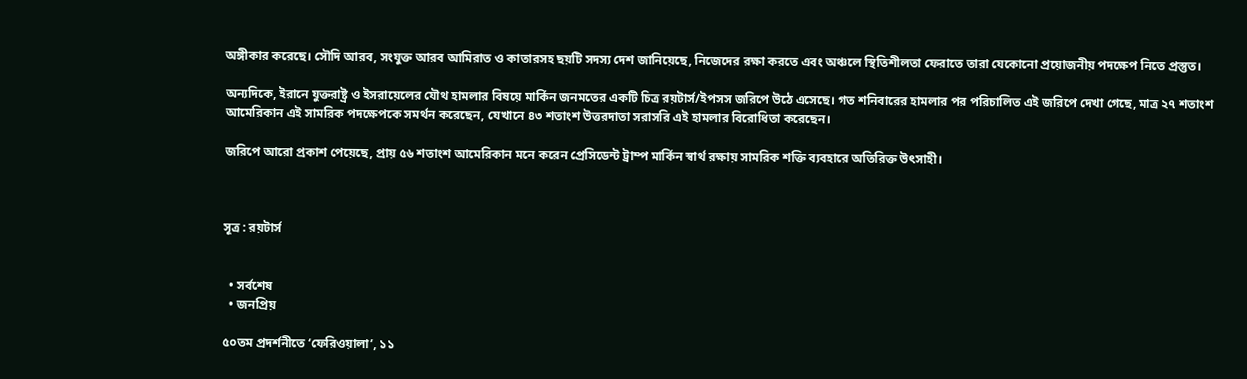অঙ্গীকার করেছে। সৌদি আরব, সংযুক্ত আরব আমিরাত ও কাতারসহ ছয়টি সদস্য দেশ জানিয়েছে, নিজেদের রক্ষা করতে এবং অঞ্চলে স্থিতিশীলতা ফেরাতে তারা যেকোনো প্রয়োজনীয় পদক্ষেপ নিতে প্রস্তুত।

অন্যদিকে, ইরানে যুক্তরাষ্ট্র ও ইসরায়েলের যৌথ হামলার বিষয়ে মার্কিন জনমতের একটি চিত্র রয়টার্স/ইপসস জরিপে উঠে এসেছে। গত শনিবারের হামলার পর পরিচালিত এই জরিপে দেখা গেছে, মাত্র ২৭ শতাংশ আমেরিকান এই সামরিক পদক্ষেপকে সমর্থন করেছেন, যেখানে ৪৩ শতাংশ উত্তরদাতা সরাসরি এই হামলার বিরোধিতা করেছেন।

জরিপে আরো প্রকাশ পেয়েছে, প্রায় ৫৬ শতাংশ আমেরিকান মনে করেন প্রেসিডেন্ট ট্রাম্প মার্কিন স্বার্থ রক্ষায় সামরিক শক্তি ব্যবহারে অতিরিক্ত উৎসাহী।



সূত্র : রয়টার্স


  • সর্বশেষ
  • জনপ্রিয়

৫০তম প্রদর্শনীতে ‘ফেরিওয়ালা’, ১১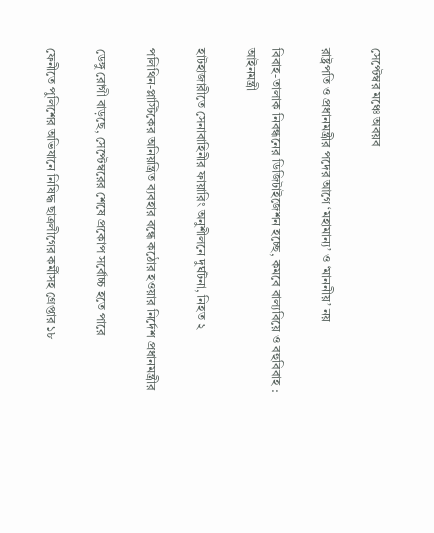সেপ্টেম্বর মঞ্চে অবয়ব

রাষ্ট্রপতি ও প্রধানমন্ত্রীর পদের আগে ‘মহামান্য’ ও ‘মাননীয়’ নয়

বিবাহ-তালাক নিবন্ধনের ডিজিটাইজেশন হচ্ছে, কমবে বাল্যবিয়ে ও বহুবিবাহ : আইনমন্ত্রী

হাটহাজারীতে সেনাবাহিনীর ফায়ারিং অনুশীলনে দুর্ঘটনা, নিহত ২

পলিথিন-প্লাস্টিকের অনিয়ন্ত্রিত ব্যবহার বন্ধে কঠোর হওয়ার নির্দেশ প্রধানমন্ত্রীর

ডেঙ্গু রোগী বাড়ছে, সেপ্টেম্বরের শেষে প্রকোপ সর্বোচ্চ হতে পারে

ফেনীতে পুলিশের অভিযানে নিষিদ্ধ ছাত্রলীগের কর্মীসহ গ্রেপ্তার ১৮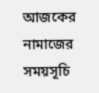আজকের নামাজের সময়সূচি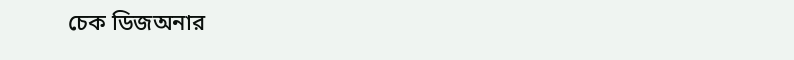চেক ডিজঅনার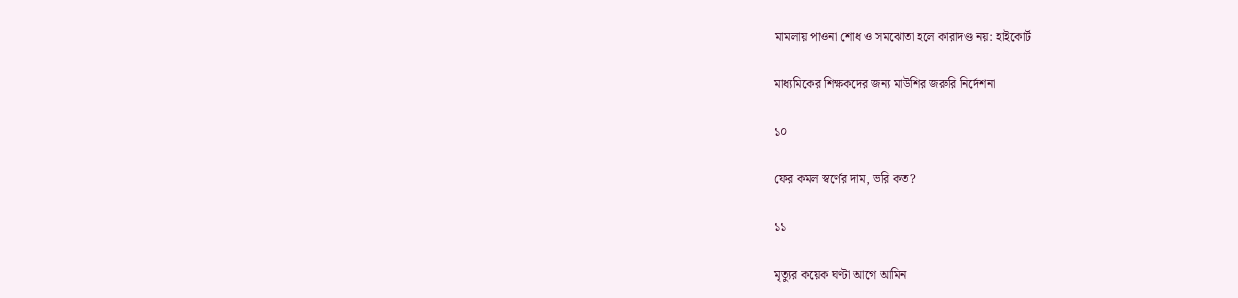মামলায় পাওনা শোধ ও সমঝোতা হলে কারাদণ্ড নয়: হাইকোর্ট

মাধ্যমিকের শিক্ষকদের জন্য মাউশির জরুরি নির্দেশনা

১০

ফের কমল স্বর্ণের দাম, ভরি কত?

১১

মৃত্যুর কয়েক ঘণ্টা আগে আমিন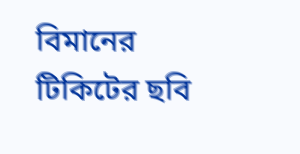বিমানের টিকিটের ছবি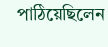পাঠিয়েছিলেন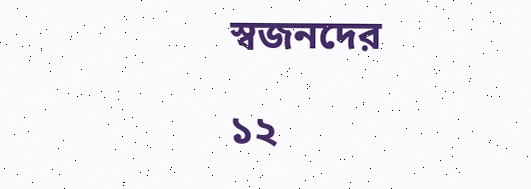স্বজনদের

১২